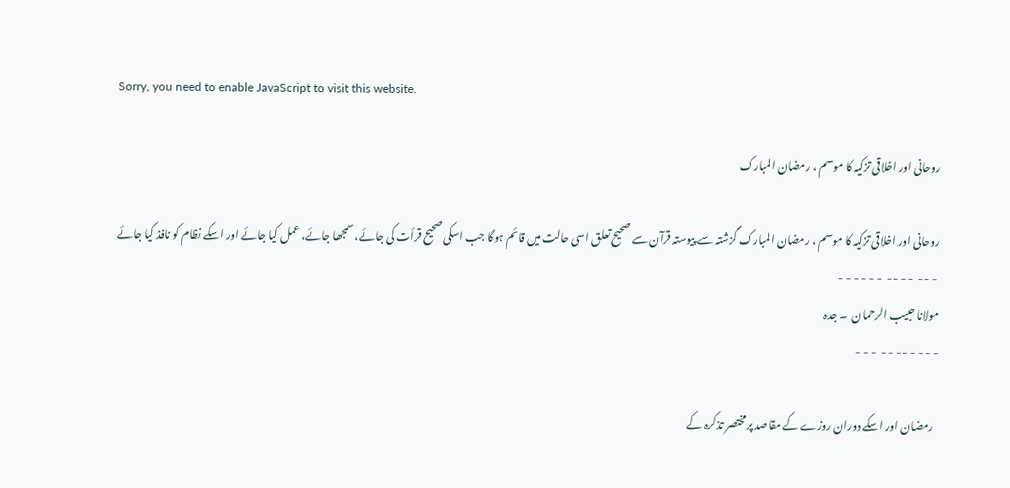Sorry, you need to enable JavaScript to visit this website.

روحانی اور اخلاقی تزکیہ کا موسم ، رمضان المبارک

روحانی اور اخلاقی تزکیہ کا موسم ، رمضان المبارک گزشتہ سے پیوستہ قرآن سے صحیح تعلق اسی حالت میں قائم ہوگا جب اسکی صحیح قرأت کی جائے، سمجھا جائے، عمل کیا جائے اور اسکے نظام کو نافذ کیا جائے
 - --  - - --  - - - - - -
مولانا حبیب الرحمان  ۔ جدہ
- - - - -- - -  - - -

  رمضان اور اسکے دوران روزے کے مقاصد پرمختصر تذکرہ کے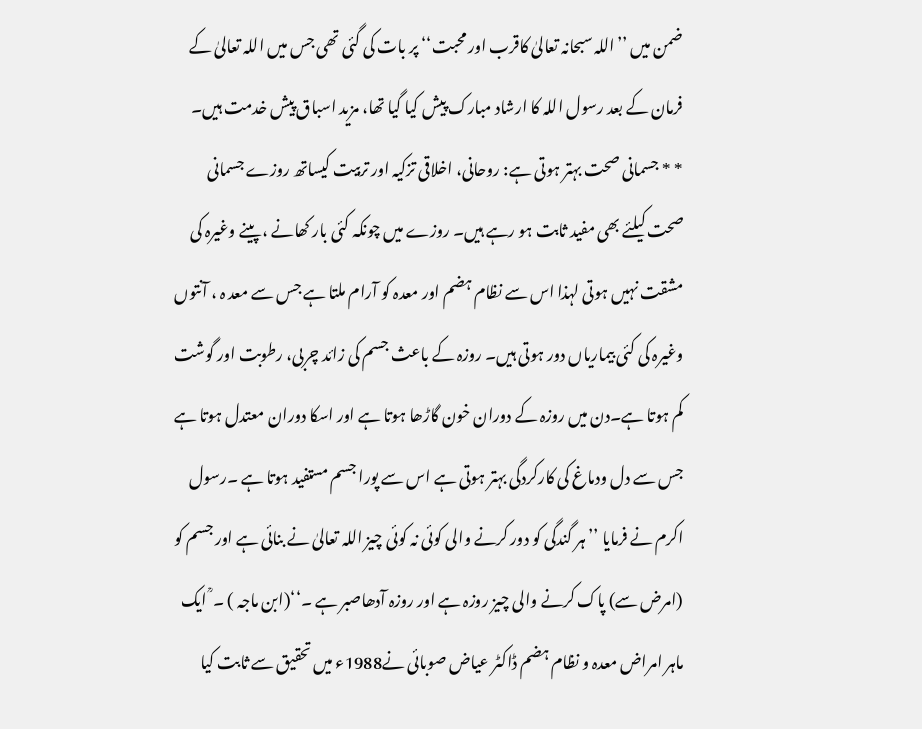ضمن میں ’’اللہ سبحانہ تعالیٰ کاقرب اور محبت‘‘ پر بات کی گئی تھی جس میں اللہ تعالیٰ کے فرمان کے بعد رسول اللہ کا ارشاد مبارک پیش کیا گیا تھا، مزید اسباق پیش خدمت ہیں۔
* * جسمانی صحت بہتر ہوتی ہے: روحانی، اخلاقی تزکیہ اور تربیت کیساتھ روزے جسمانی صحت کیلئے بھی مفید ثابت ہو رہے ہیں۔ روزے میں چونکہ کئی بار کھانے ، پینے وغیرہ کی مشقت نہیں ہوتی لہذا اس سے نظام ہضم اور معدہ کو آرام ملتا ہے جس سے معد ہ ، آنتوں وغیرہ کی کئی بیماریاں دور ہوتی ہیں۔ روزہ کے باعث جسم کی زائد چربی، رطوبت اور گوشت کم ہوتا ہے۔دن میں روزہ کے دوران خون گاڑھا ہوتا ہے اور اسکا دوران معتدل ہوتا ہے جس سے دل ودماغ کی کارکردگی بہتر ہوتی ہے اس سے پورا جسم مستفید ہوتا ہے ۔رسول اکرم نے فرمایا ’’ ہر گندگی کو دور کرنے والی کوئی نہ کوئی چیز اللہ تعالیٰ نے بنائی ہے اور جسم کو (امرض سے) پاک کرنے والی چیز روزہ ہے اور روزہ آدھاصبر ہے ۔‘‘(ابن ماجہ ) ۔ ؒ ایک ماہر امراض معدہ و نظام ہضم ڈاکٹر عیاض صوبائی نے1988ء میں تحقیق سے ثابت کیا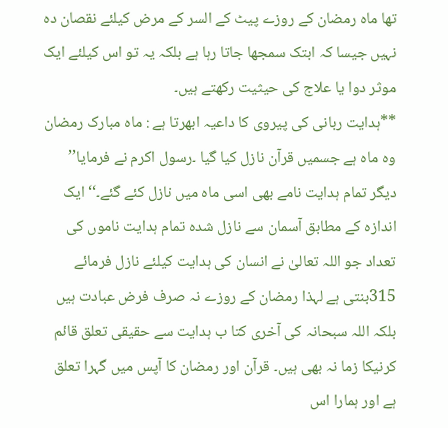تھا ماہ رمضان کے روزے پیٹ کے السر کے مرض کیلئے نقصان دہ نہیں جیسا کہ ابتک سمجھا جاتا رہا ہے بلکہ یہ تو اس کیلئے ایک موثر دوا یا علاج کی حیثیت رکھتے ہیں۔
**ہدایت ربانی کی پیروی کا داعیہ ابھرتا ہے : ماہ مبارک رمضان وہ ماہ ہے جسمیں قرآن نازل کیا گیا ۔رسول اکرم نے فرمایا’’ دیگر تمام ہدایت نامے بھی اسی ماہ میں نازل کئے گئے۔‘‘ ایک اندازہ کے مطابق آسمان سے نازل شدہ تمام ہدایت ناموں کی تعداد جو اللہ تعالیٰ نے انسان کی ہدایت کیلئے نازل فرمائے 315بنتی ہے لہذا رمضان کے روزے نہ صرف فرض عبادت ہیں بلکہ اللہ سبحانہ کی آخری کتا ب ہدایت سے حقیقی تعلق قائم کرنیکا زما نہ بھی ہیں۔ قرآن اور رمضان کا آپس میں گہرا تعلق ہے اور ہمارا اس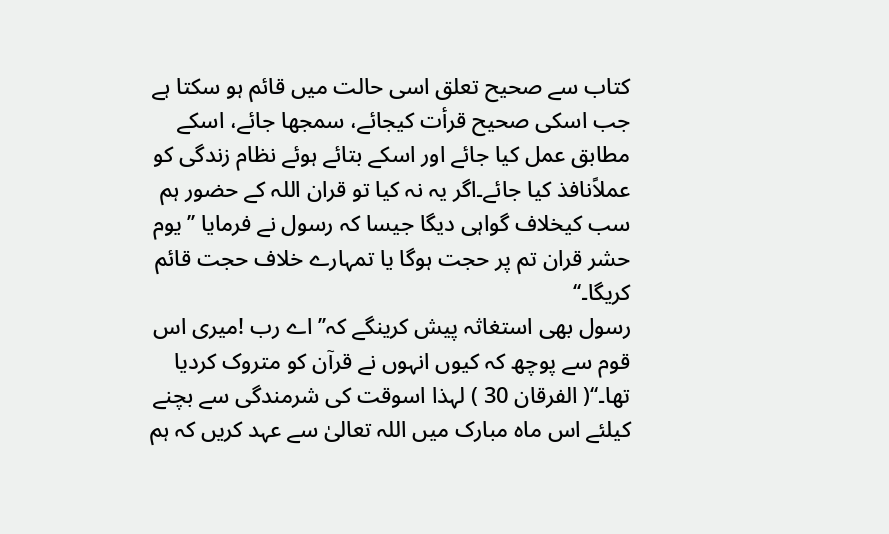کتاب سے صحیح تعلق اسی حالت میں قائم ہو سکتا ہے جب اسکی صحیح قرأت کیجائے، سمجھا جائے، اسکے مطابق عمل کیا جائے اور اسکے بتائے ہوئے نظام زندگی کو عملاًنافذ کیا جائے۔اگر یہ نہ کیا تو قران اللہ کے حضور ہم سب کیخلاف گواہی دیگا جیسا کہ رسول نے فرمایا ’’ یوم حشر قران تم پر حجت ہوگا یا تمہارے خلاف حجت قائم کریگا۔‘‘
رسول بھی استغاثہ پیش کرینگے کہ’’ اے رب !میری اس قوم سے پوچھ کہ کیوں انہوں نے قرآن کو متروک کردیا تھا۔‘‘( الفرقان 30 ) لہذا اسوقت کی شرمندگی سے بچنے کیلئے اس ماہ مبارک میں اللہ تعالیٰ سے عہد کریں کہ ہم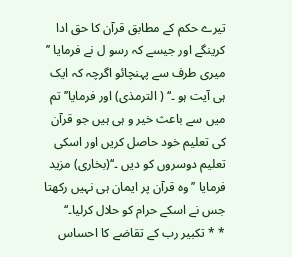تیرے حکم کے مطابق قرآن کا حق ادا کرینگے اور جیسے کہ رسو ل نے فرمایا ’’ میری طرف سے پہنچائو اگرچہ کہ ایک ہی آیت ہو ۔‘‘ ( الترمذی) اور فرمایا’’ تم میں سے باعث خیر و ہی ہیں جو قرآن کی تعلیم خود حاصل کریں اور اسکی تعلیم دوسروں کو دیں ۔‘‘(بخاری) مزید فرمایا ’’ وہ قرآن پر ایمان ہی نہیں رکھتا جس نے اسکے حرام کو حلال کرلیا۔‘‘
* * تکبیر رب کے تقاضے کا احساس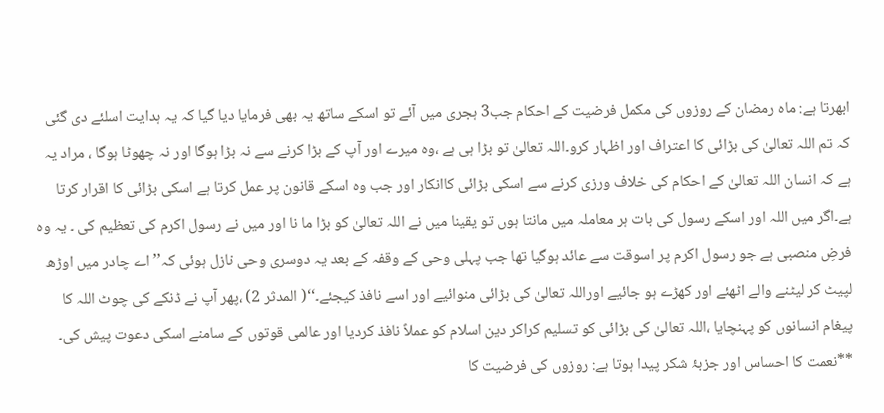ابھرتا ہے: ماہ رمضان کے روزوں کی مکمل فرضیت کے احکام جب3 ہجری میں آئے تو اسکے ساتھ یہ بھی فرمایا دیا گیا کہ یہ ہدایت اسلئے دی گئی کہ تم اللہ تعالیٰ کی بڑائی کا اعتراف اور اظہار کرو۔اللہ تعالیٰ تو بڑا ہی ہے ،وہ میرے اور آپ کے بڑا کرنے سے نہ بڑا ہوگا اور نہ چھوٹا ہوگا ، مراد یہ ہے کہ انسان اللہ تعالیٰ کے احکام کی خلاف ورزی کرنے سے اسکی بڑائی کاانکار اور جب وہ اسکے قانون پر عمل کرتا ہے اسکی بڑائی کا اقرار کرتا ہے۔اگر میں اللہ اور اسکے رسول کی بات ہر معاملہ میں مانتا ہوں تو یقینا میں نے اللہ تعالیٰ کو بڑا ما نا اور میں نے رسول اکرم کی تعظیم کی ۔ یہ وہ فرضِ منصبی ہے جو رسول اکرم پر اسوقت سے عائد ہوگیا تھا جب پہلی وحی کے وقفہ کے بعد یہ دوسری وحی نازل ہوئی کہ’’ اے چادر میں اوڑھ لپیٹ کر لیٹنے والے اٹھئے اور کھڑے ہو جائیے اوراللہ تعالیٰ کی بڑائی منوائیے اور اسے نافذ کیجئے۔‘‘( المدثر 2) ،پھر آپ نے ڈنکے کی چوٹ اللہ کا پیغام انسانوں کو پہنچایا ،اللہ تعالیٰ کی بڑائی کو تسلیم کراکر دین اسلام کو عملاً نافذ کردیا اور عالمی قوتوں کے سامنے اسکی دعوت پیش کی۔
**نعمت کا احساس اور جزبۂ شکر پیدا ہوتا ہے: روزوں کی فرضیت کا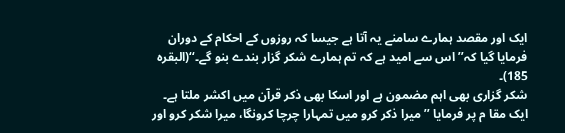ایک اور مقصد ہمارے سامنے یہ آتا ہے جیسا کہ روزوں کے احکام کے دوران فرمایا گیا کہ’’ اس سے امید ہے کہ تم ہمارے شکر گزار بندے بنو گے۔‘‘(البقرہ 185)۔
شکر گزاری بھی اہم مضمون ہے اور اسکا بھی ذکر قرآن میں اکشر ملتا ہے۔ ایک مقا م پر فرمایا ’’میرا ذکر کرو میں تمہارا چرچا کرونگا، میرا شکر کرو اور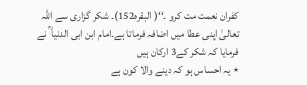کفران نعمت مت کرو ۔‘‘( البقرہ152)۔ شکر گزاری سے اللہ تعالیٰ اپنی عطا میں اضافہ فرماتا ہے۔امام ابن ابی الدنیا ؒ نے فرمایا کہ شکر کے3 ارکان ہیں
٭ یہ احساس ہو کہ دینے والا کون ہے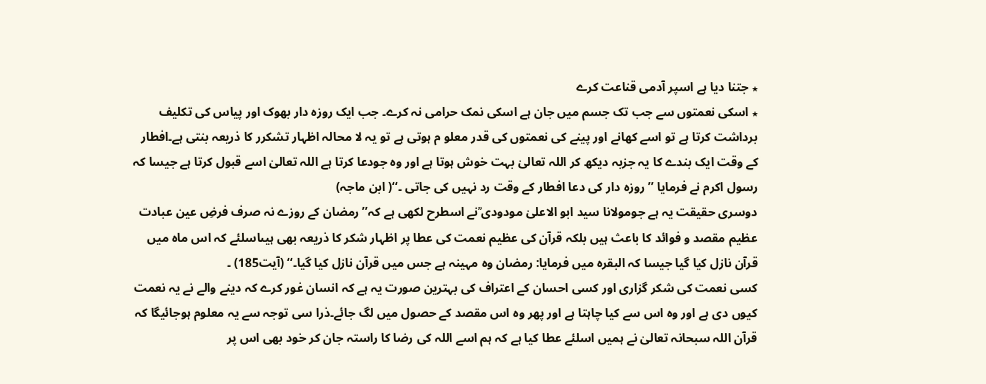٭ جتنا دیا ہے اسپر آدمی قناعت کرے
٭ اسکی نعمتوں سے جب تک جسم میں جان ہے اسکی نمک حرامی نہ کرے۔ جب ایک روزہ دار بھوک اور پیاس کی تکلیف برداشت کرتا ہے تو اسے کھانے اور پینے کی نعمتوں کی قدر معلو م ہوتی ہے تو یہ لا محالہ اظہار تشکرر کا ذریعہ بنتی ہے۔افطار کے وقت ایک بندے کا یہ جزبہ دیکھ کر اللہ تعالیٰ بہت خوش ہوتا ہے اور وہ جودعا کرتا ہے اللہ تعالیٰ اسے قبول کرتا ہے جیسا کہ رسول اکرم نے فرمایا ’’ روزہ دار کی دعا افطار کے وقت رد نہیں کی جاتی ۔‘‘( ابن ماجہ)
دوسری حقیقت یہ ہے جومولانا سید ابو الاعلیٰ مودودی ؒنے اسطرح لکھی ہے کہ’’ رمضان کے روزے نہ صرف فرضِ عین عبادت عظیم مقصد و فوائد کا باعث ہیں بلکہ قرآن کی عظیم نعمت کی عطا پر اظہار شکر کا ذریعہ بھی ہیںاسلئے کہ اس ماہ میں قرآن نازل کیا گیا جیسا کہ البقرہ میں فرمایا: رمضان وہ مہینہ ہے جس میں قرآن نازل کیا گیا۔‘‘ (آیت185) ۔
کسی نعمت کی شکر گزاری اور کسی احسان کے اعتراف کی بہترین صورت یہ ہے کہ انسان غور کرے کہ دینے والے نے یہ نعمت کیوں دی ہے اور وہ اس سے کیا چاہتا ہے اور پھر وہ اس مقصد کے حصول میں لگ جائے۔ذرا سی توجہ سے یہ معلوم ہوجائیگا کہ قرآن اللہ سبحانہ تعالیٰ نے ہمیں اسلئے عطا کیا ہے کہ ہم اسے اللہ کی رضا کا راستہ جان کر خود بھی اس پر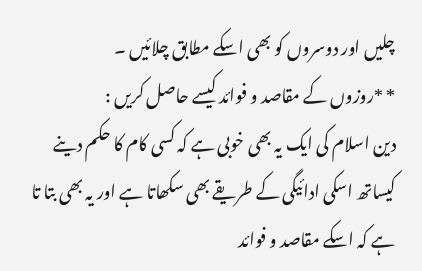چلیں اور دوسروں کو بھی اسکے مطابق چلائیں ۔
* *روزوں کے مقاصد و فوائد کیسے حاصل کریں :
دین اسلام کی ایک یہ بھی خوبی ہے کہ کسی کام کا حکم دینے کیساتھ اسکی ادائیگی کے طریقے بھی سکھاتا ہے اور یہ بھی بتا تا ہے کہ اسکے مقاصد و فوائد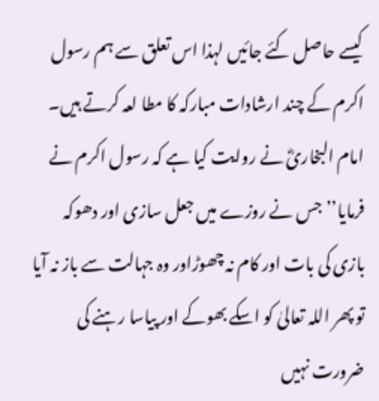کیسے حاصل کئے جائیں لہذا اس تعلق سے ہم رسول اکرم کے چند ارشادات مبارکہ کا مطا لعہ کرتے ہیں۔ امام البخاریؓ نے روایت کیا ہے کہ رسول اکرم نے فرمایا’’ جس نے روزے میں جعل سازی اور دھوکہ بازی کی بات اور کام نہ چھوڑاور وہ جہالت سے باز نہ آیا تو پھر اللہ تعالیٰ کو اسکے بھوکے اور پیاسا رہنے کی ضرورت نہیں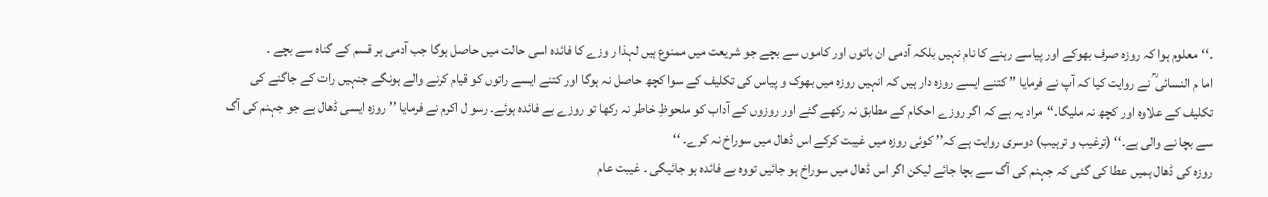۔‘‘معلوم ہوا کہ روزہ صرف بھوکے اور پیاسے رہنے کا نام نہیں بلکہ آدمی ان باتوں اور کاموں سے بچے جو شریعت میں ممنوع ہیں لہذا ر وزے کا فائدہ اسی حالت میں حاصل ہوگا جب آدمی ہر قسم کے گناہ سے بچے ۔
اما م النسائی ؒ نے روایت کیا کہ آپ نے فرمایا ’’ کتنے ایسے روزہ دار ہیں کہ انہیں روزہ میں بھوک و پیاس کی تکلیف کے سوا کچھ حاصل نہ ہوگا اور کتنے ایسے راتوں کو قیام کرنے والے ہونگے جنہیں رات کے جاگنے کی تکلیف کے علاوہ اور کچھ نہ ملیگا۔‘‘مراد یہ ہے کہ اگر روزے احکام کے مطابق نہ رکھے گئے اور روزوں کے آداب کو ملحوظِ خاطر نہ رکھا تو روزے بے فائدہ ہوئے۔ رسو ل اکرم نے فرمایا ’’ روزہ ایسی ڈھال ہے جو جہنم کی آگ سے بچا نے والی ہے۔‘‘ (ترغیب و ترہیب) دوسری روایت ہے کہ’’ کوئی روزہ میں غیبت کرکے اس ڈھال میں سوراخ نہ کرے۔ ‘‘
روزہ کی ڈھال ہمیں عطا کی گئی کہ جہنم کی آگ سے بچا جائے لیکن اگر اس ڈھال میں سوراخ ہو جائیں تووہ بے فائدہ ہو جائیگی ۔ غیبت عام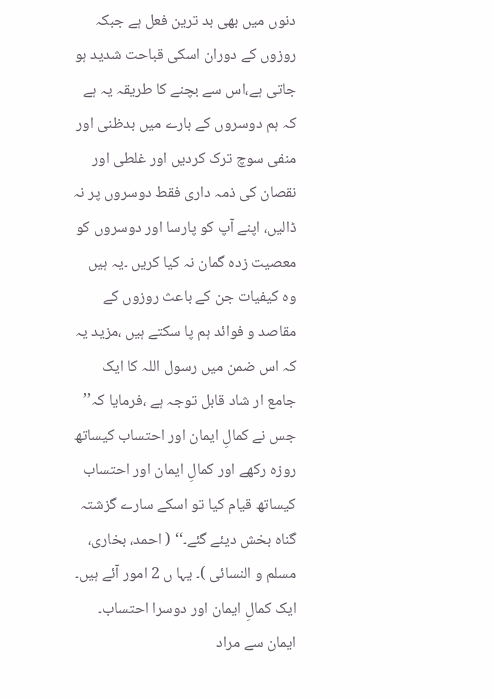دنوں میں بھی بد ترین فعل ہے جبکہ روزوں کے دوران اسکی قباحت شدید ہو جاتی ہے،اس سے بچنے کا طریقہ یہ ہے کہ ہم دوسروں کے بارے میں بدظنی اور منفی سوچ ترک کردیں اور غلطی اور نقصان کی ذمہ داری فقط دوسروں پر نہ ڈالیں، اپنے آپ کو پارسا اور دوسروں کو معصیت زدہ گمان نہ کیا کریں ۔یہ ہیں وہ کیفیات جن کے باعث روزوں کے مقاصد و فوائد ہم پا سکتے ہیں ،مزید یہ کہ اس ضمن میں رسول اللہ کا ایک جامع ار شاد قابل توجہ ہے ،فرمایا کہ’’ جس نے کمالِ ایمان اور احتساب کیساتھ روزہ رکھے اور کمالِ ایمان اور احتساب کیساتھ قیام کیا تو اسکے سارے گزشتہ گناہ بخش دیئے گئے۔‘‘ ( احمد، بخاری، مسلم و النسائی )۔ یہا ں 2 امور آئے ہیں۔
ایک کمالِ ایمان اور دوسرا احتساب۔ ایمان سے مراد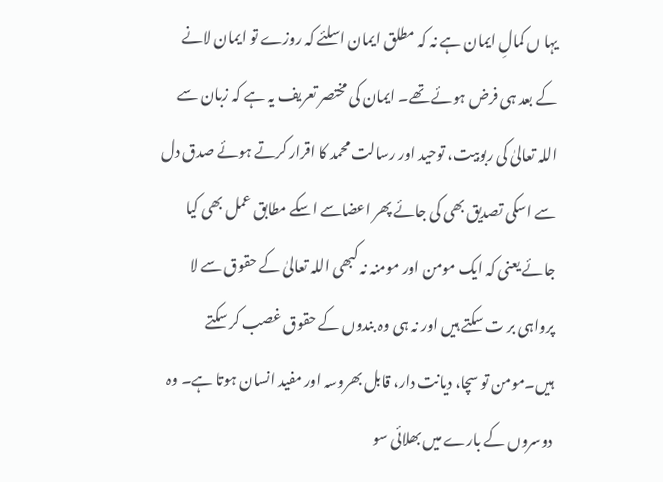یہا ں کمالِ ایمان ہے نہ کہ مطلق ایمان اسلئے کہ روزے تو ایمان لانے کے بعد ہی فرض ہوئے تھے۔ ایمان کی مختصر تعریف یہ ہے کہ زبان سے اللہ تعالیٰ کی ربوبیت، توحید اور رسالت محمد کا اقرار کرتے ہوئے صدق دل سے اسکی تصدیق بھی کی جائے پھر اعضاسے اسکے مطابق عمل بھی کیا جائے یعنی کہ ایک مومن اور مومنہ نہ کبھی اللہ تعالیٰ کے حقوق سے لا پرواہی بر ت سکتے ہیں اور نہ ہی وہ بندوں کے حقوق غصب کر سکتے ہیں۔مومن تو سچا، دیانت دار، قابل بھروسہ اور مفید انسان ہوتا ہے۔ وہ دوسروں کے بارے میں بھلائی سو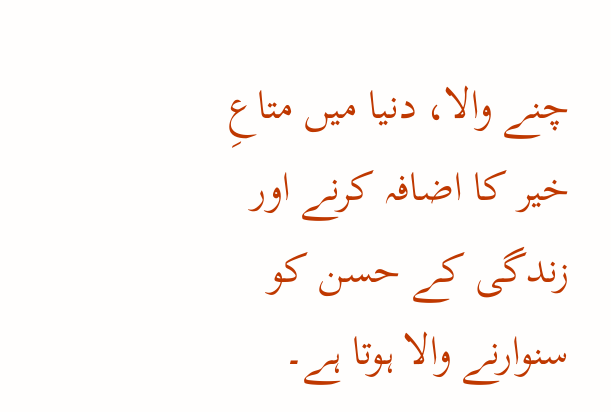چنے والا، دنیا میں متاعِ خیر کا اضافہ کرنے اور زندگی کے حسن کو سنوارنے والا ہوتا ہے۔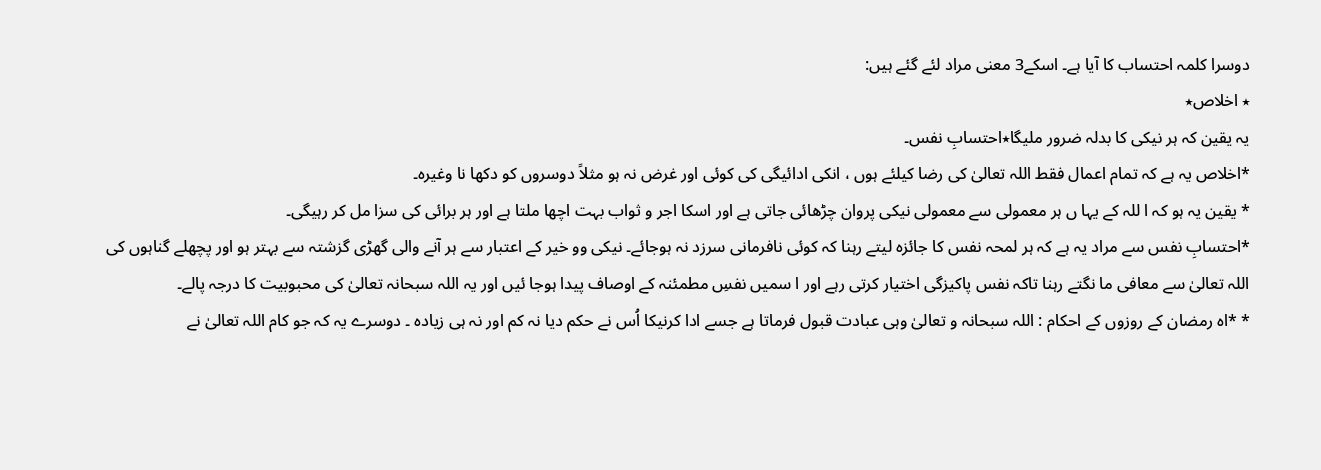دوسرا کلمہ احتساب کا آیا ہے۔ اسکے3 معنی مراد لئے گئے ہیں:
٭ اخلاص٭
یہ یقین کہ ہر نیکی کا بدلہ ضرور ملیگا٭احتسابِ نفس۔
*اخلاص یہ ہے کہ تمام اعمال فقط اللہ تعالیٰ کی رضا کیلئے ہوں ، انکی ادائیگی کی کوئی اور غرض نہ ہو مثلاً دوسروں کو دکھا نا وغیرہ۔
* یقین یہ ہو کہ ا للہ کے یہا ں ہر معمولی سے معمولی نیکی پروان چڑھائی جاتی ہے اور اسکا اجر و ثواب بہت اچھا ملتا ہے اور ہر برائی کی سزا مل کر رہیگی۔
*احتسابِ نفس سے مراد یہ ہے کہ ہر لمحہ نفس کا جائزہ لیتے رہنا کہ کوئی نافرمانی سرزد نہ ہوجائے۔ نیکی وو خیر کے اعتبار سے ہر آنے والی گھڑی گزشتہ سے بہتر ہو اور پچھلے گناہوں کی اللہ تعالیٰ سے معافی ما نگتے رہنا تاکہ نفس پاکیزگی اختیار کرتی رہے اور ا سمیں نفسِ مطمئنہ کے اوصاف پیدا ہوجا ئیں اور یہ اللہ سبحانہ تعالیٰ کی محبوبیت کا درجہ پالے۔
* *اہ رمضان کے روزوں کے احکام : اللہ سبحانہ و تعالیٰ وہی عبادت قبول فرماتا ہے جسے ادا کرنیکا اُس نے حکم دیا نہ کم اور نہ ہی زیادہ ۔ دوسرے یہ کہ جو کام اللہ تعالیٰ نے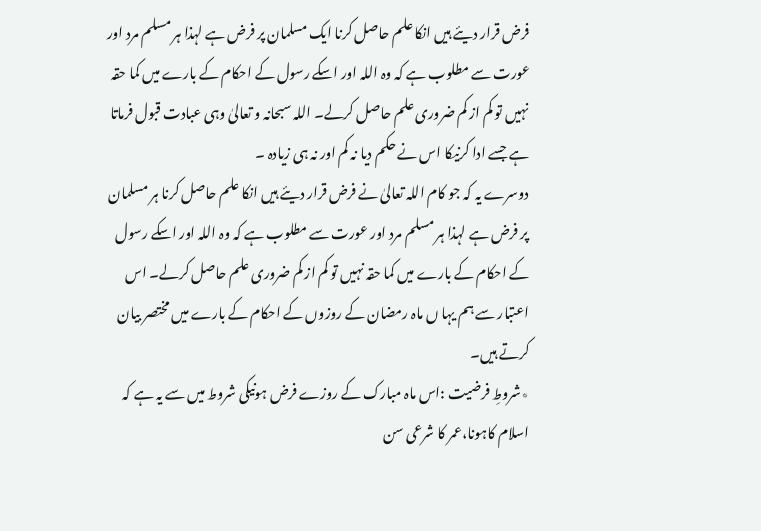فرض قرار دیئے ہیں انکا علم حاصل کرنا ایک مسلمان پر فرض ہے لہذا ہر مسلم مرد اور عورت سے مطلوب ہے کہ وہ اللہ اور اسکے رسول کے احکام کے بارے میں کما حقہ نہیں تو کم از کم ضروری علم حاصل کرلے۔ اللہ سبحانہ و تعالیٰ وہی عبادت قبول فرماتا ہے جسے ادا کرنیکا اس نے حکم دیا نہ کم اور نہ ہی زیادہ ۔
دوسرے یہ کہ جو کام اللہ تعالیٰ نے فرض قرار دیئے ہیں انکا علم حاصل کرنا ہر مسلمان پر فرض ہے لہذا ہر مسلم مرد اور عورت سے مطلوب ہے کہ وہ اللہ اور اسکے رسول کے احکام کے بارے میں کما حقہ نہیں تو کم از کم ضروری علم حاصل کرلے۔ اس اعتبار سے ہم یہا ں ماہ رمضان کے روزوں کے احکام کے بارے میں مختصر بیان کرتے ہیں۔
٭شروطِ فرضیت :اس ماہ مبارک کے روزے فرض ہونیکی شروط میں سے یہ ہے کہ اسلام کاہونا،عمر کا شرعی سن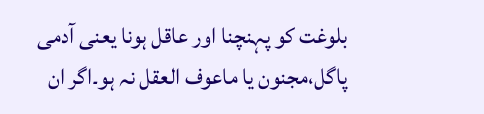بلوغت کو پہنچنا اور عاقل ہونا یعنی آدمی پاگل،مجنون یا ماعوف العقل نہ ہو۔اگر ان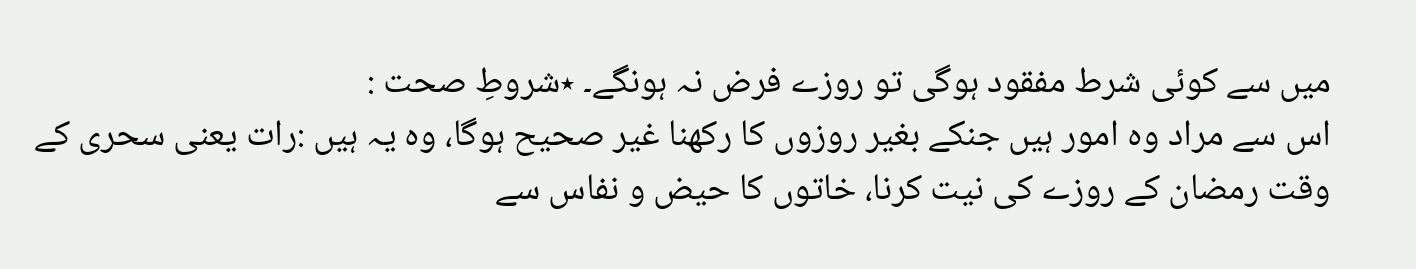میں سے کوئی شرط مفقود ہوگی تو روزے فرض نہ ہونگے۔ ٭شروطِ صحت :
اس سے مراد وہ امور ہیں جنکے بغیر روزوں کا رکھنا غیر صحیح ہوگا، وہ یہ ہیں :رات یعنی سحری کے وقت رمضان کے روزے کی نیت کرنا، خاتوں کا حیض و نفاس سے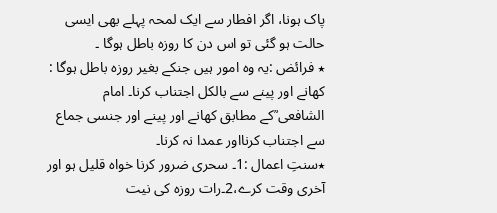پاک ہونا، اگر افطار سے ایک لمحہ پہلے بھی ایسی حالت ہو گئی تو اس دن کا روزہ باطل ہوگا ۔
٭ فرائض :یہ وہ امور ہیں جنکے بغیر روزہ باطل ہوگا : کھانے اور پینے سے بالکل اجتناب کرنا۔ امام الشافعی ؒکے مطابق کھانے اور پینے اور جنسی جماع سے اجتناب کرنااور عمدا نہ کرنا۔
٭سنتِ اعمال :1۔ سحری ضرور کرنا خواہ قلیل ہو اور آخری وقت کرے،2۔رات روزہ کی نیت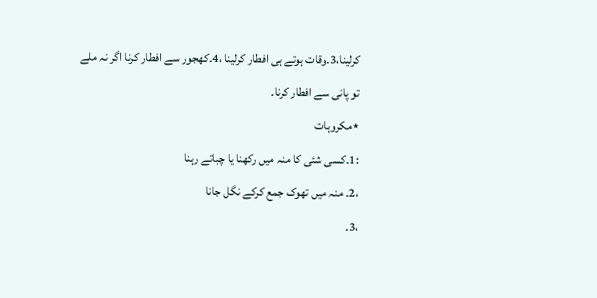کرلینا،3۔وقات ہوتے ہی افطار کرلینا ،4۔کھجور سے افطار کرنا اگر نہ ملے تو پانی سے افطار کرنا۔
٭مکروہات
:1۔کسی شئی کا منہ میں رکھنا یا چباتے رہنا
،2۔ منہ میں تھوک جمع کرکے نگل جانا
،3۔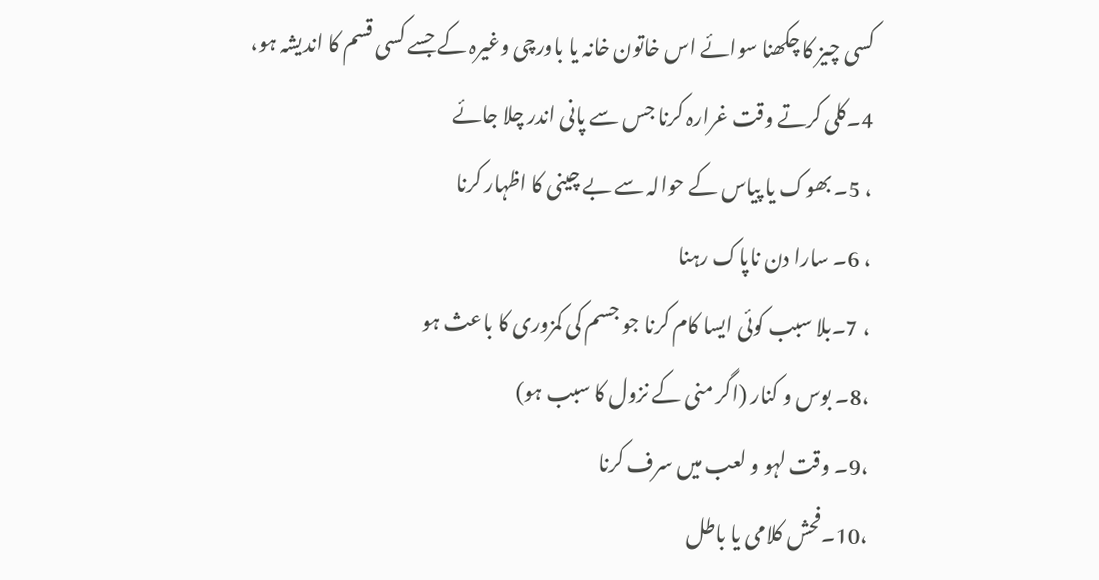کسی چیز کا چکھنا سوائے اس خاتون خانہ یا باورچی وغیرہ کے جسے کسی قسم کا اندیشہ ہو،
4۔کلی کرتے وقت غرارہ کرنا جس سے پانی اندر چلا جائے
، 5۔ بھوک یا پیاس کے حوالہ سے بے چینی کا اظہار کرنا
، 6۔ سارا دن ناپاک رہنا
، 7۔بلا سبب کوئی ایسا کام کرنا جو جسم کی کمزوری کا باعث ہو
،8۔ بوس و کنار (اگر منی کے نزول کا سبب ہو)
،9۔ وقت لہو و لعب میں سرف کرنا
،10۔فحش کلامی یا باطل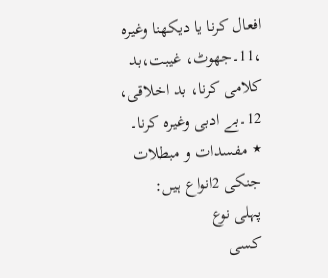افعال کرنا یا دیکھنا وغیرہ
،11۔جھوٹ، غیبت،بد کلامی کرنا، بد اخلاقی،
12۔بے ادبی وغیرہ کرنا۔
٭ مفسدات و مبطلات جنکی 2انواع ہیں:
پہلی نوع
کسی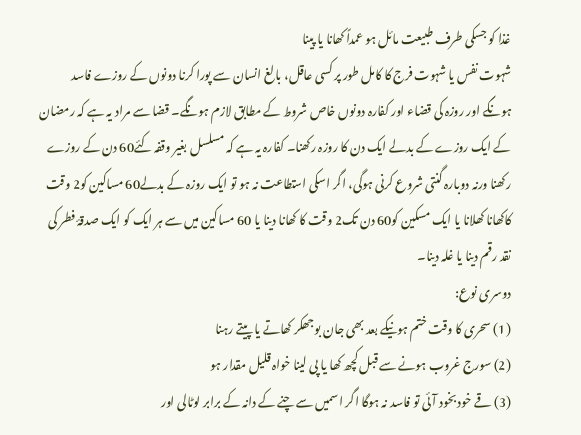غذا کو جسکی طرف طبیعت مائل ہو عمداً کھانا یا پینا
شہوت نفس یا شہوت فرج کا کامل طور پر کسی عاقل، بالغ انسان سے پورا کرنا دونوں کے روزے فاسد ہونگے اور روزہ کی قضاء اور کفارہ دونوں خاص شروط کے مطابق لازم ہونگے۔ قضا سے مراد یہ ہے کہ رمضان کے ایک روزے کے بدلے ایک دن کا روزہ رکھنا۔ کفارہ یہ ہے کہ مسلسل بغیر وقفہ کئے60 دن کے روزے رکھنا ورنہ دوبارہ گنتی شروع کرنی ہوگی، اگر اسکی استطاعت نہ ہو تو ایک روزہ کے بدلے60 مساکین کو2 وقت کاکھانا کھلانا یا ایک مسکین کو60 دن تک2 وقت کا کھانا دینا یا 60 مساکین میں سے ہر ایک کو ایک صدقۂ فطر کی نقد رقم دینا یا غلہ دینا۔
دوسری نوع:
(1) سحری کا وقت ختم ہونیکے بعد بھی جان بوجھکر کھاتے یا پیتے رہنا
(2) سورج غروب ہونے سے قبل کچھ کھا یا پی لینا خواہ قلیل مقدار ہو
(3) قے خود بخود آئی تو فاسد نہ ہوگا اگر اسمیں سے چنے کے دانہ کے برابر لوٹالی اور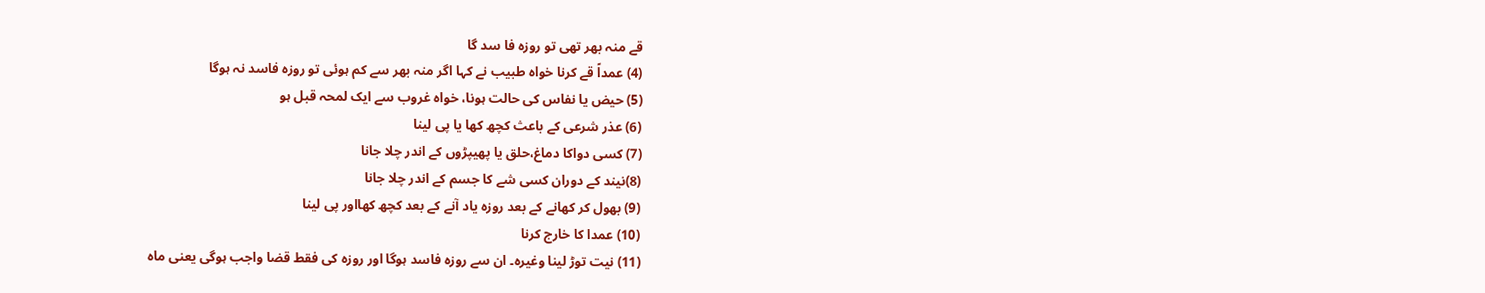قے منہ بھر تھی تو روزہ فا سد گا
(4) عمداً قے کرنا خواہ طبیب نے کہا اگر منہ بھر سے کم ہوئی تو روزہ فاسد نہ ہوگا
(5) حیض یا نفاس کی حالت ہونا، خواہ غروب سے ایک لمحہ قبل ہو
(6) عذر شرعی کے باعث کچھ کھا یا پی لینا
(7) کسی دواکا دماغ،حلق یا پھیپڑوں کے اندر چلا جانا
(8)نیند کے دوران کسی شے کا جسم کے اندر چلا جانا
(9) بھول کر کھانے کے بعد روزہ یاد آنے کے بعد کچھ کھااور پی لینا
(10) عمدا کا خارج کرنا
(11) نیت توڑ لینا وغیرہ۔ ان سے روزہ فاسد ہوگا اور روزہ کی فقط قضا واجب ہوگی یعنی ماہ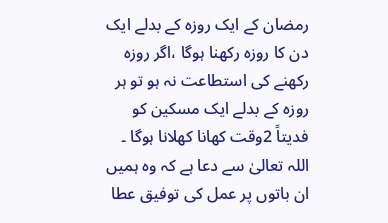رمضان کے ایک روزہ کے بدلے ایک
دن کا روزہ رکھنا ہوگا ،اگر روزہ رکھنے کی استطاعت نہ ہو تو ہر روزہ کے بدلے ایک مسکین کو فدیتاً 2وقت کھانا کھلانا ہوگا ۔
اللہ تعالیٰ سے دعا ہے کہ وہ ہمیں ان باتوں پر عمل کی توفیق عطا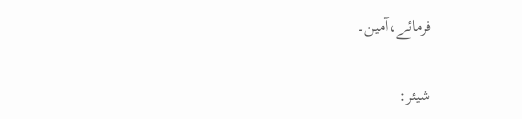فرمائے،آمین۔

شیئر: